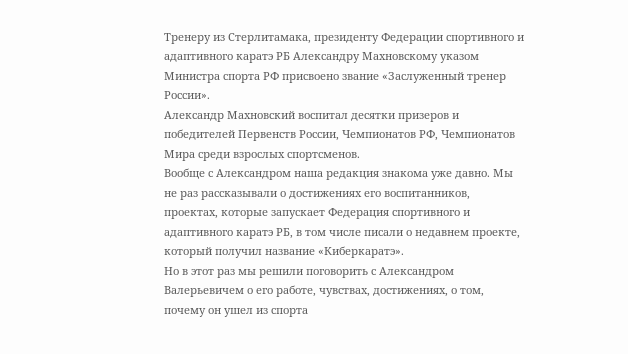Тренеру из Стерлитамака, президенту Федерации спортивного и адаптивного каратэ РБ Александру Махновскому указом Министра спорта РФ присвоено звание «Заслуженный тренер России».
Александр Махновский воспитал десятки призеров и победителей Первенств России, Чемпионатов РФ, Чемпионатов Мира среди взрослых спортсменов.
Вообще с Александром наша редакция знакома уже давно. Мы не раз рассказывали о достижениях его воспитанников, проектах, которые запускает Федерация спортивного и адаптивного каратэ РБ, в том числе писали о недавнем проекте, который получил название «Киберкаратэ».
Но в этот раз мы решили поговорить с Александром Валерьевичем о его работе, чувствах, достижениях, о том, почему он ушел из спорта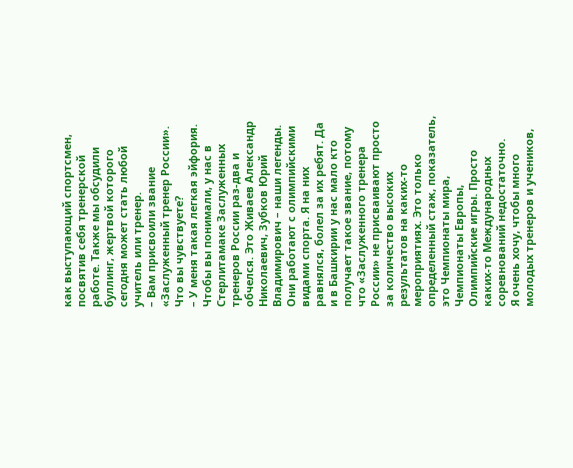как выступающий спортсмен, посвятив себя тренерской работе. Также мы обсудили буллинг, жертвой которого сегодня может стать любой учитель или тренер.
– Вам присвоили звание «Заслуженный тренер России». Что вы чувствуете?
– У меня такая легкая эйфория. Чтобы вы понимали, у нас в Стерлитамаке Заслуженных тренеров России раз-два и обчелся. Это Живаев Александр Николаевич, Зубков Юрий Владимирович – наши легенды. Они работают с олимпийскими видами спорта. Я на них равнялся, болел за их ребят. Да и в Башкирии у нас мало кто получает такое звание, потому что «Заслуженного тренера России» не присваивают просто за количество высоких результатов на каких-то мероприятиях. Это только определенный стаж, показатель, это Чемпионаты мира, Чемпионаты Европы, Олимпийские игры. Просто каких-то Международных соревнований недостаточно.
Я очень хочу, чтобы много молодых тренеров и учеников,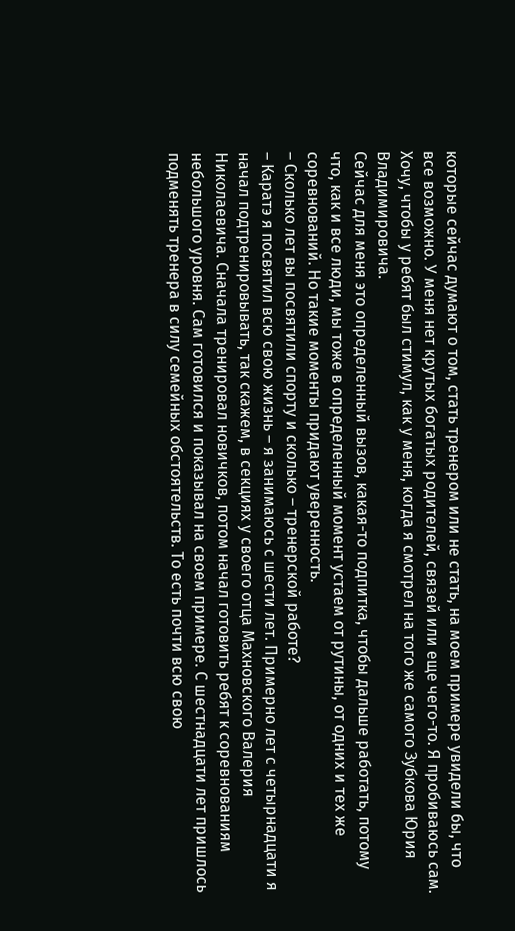которые сейчас думают о том, стать тренером или не стать, на моем примере увидели бы, что все возможно. У меня нет крутых богатых родителей, связей или еще чего-то. Я пробиваюсь сам. Хочу, чтобы у ребят был стимул, как у меня, когда я смотрел на того же самого Зубкова Юрия Владимировича.
Сейчас для меня это определенный вызов, какая-то подпитка, чтобы дальше работать, потому что, как и все люди, мы тоже в определенный момент устаем от рутины, от одних и тех же соревнований. Но такие моменты придают уверенность.
– Сколько лет вы посвятили спорту и сколько – тренерской работе?
– Каратэ я посвятил всю свою жизнь – я занимаюсь с шести лет. Примерно лет с четырнадцати я начал подтренировывать, так скажем, в секциях у своего отца Махновского Валерия Николаевича. Сначала тренировал новичков, потом начал готовить ребят к соревнованиям небольшого уровня. Сам готовился и показывал на своем примере. С шестнадцати лет пришлось подменять тренера в силу семейных обстоятельств. То есть почти всю свою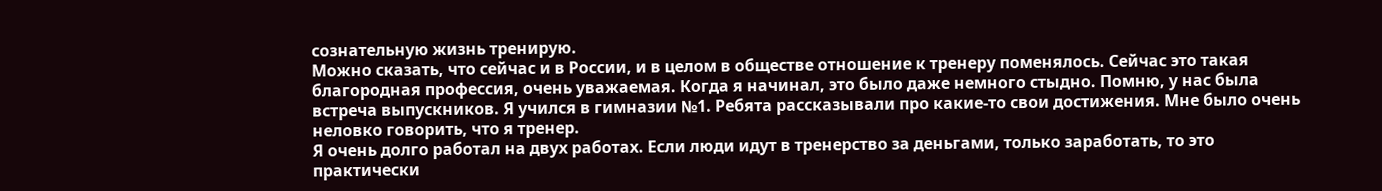сознательную жизнь тренирую.
Можно сказать, что сейчас и в России, и в целом в обществе отношение к тренеру поменялось. Сейчас это такая благородная профессия, очень уважаемая. Когда я начинал, это было даже немного стыдно. Помню, у нас была встреча выпускников. Я учился в гимназии №1. Ребята рассказывали про какие-то свои достижения. Мне было очень неловко говорить, что я тренер.
Я очень долго работал на двух работах. Если люди идут в тренерство за деньгами, только заработать, то это практически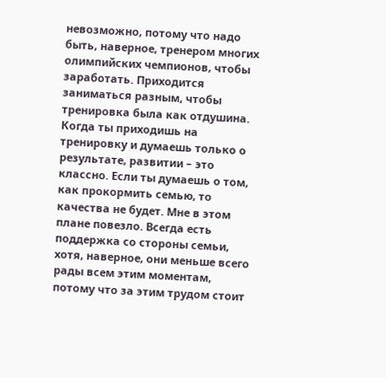невозможно, потому что надо быть, наверное, тренером многих олимпийских чемпионов, чтобы заработать. Приходится заниматься разным, чтобы тренировка была как отдушина.
Когда ты приходишь на тренировку и думаешь только о результате, развитии – это классно. Если ты думаешь о том, как прокормить семью, то качества не будет. Мне в этом плане повезло. Всегда есть поддержка со стороны семьи, хотя, наверное, они меньше всего рады всем этим моментам, потому что за этим трудом стоит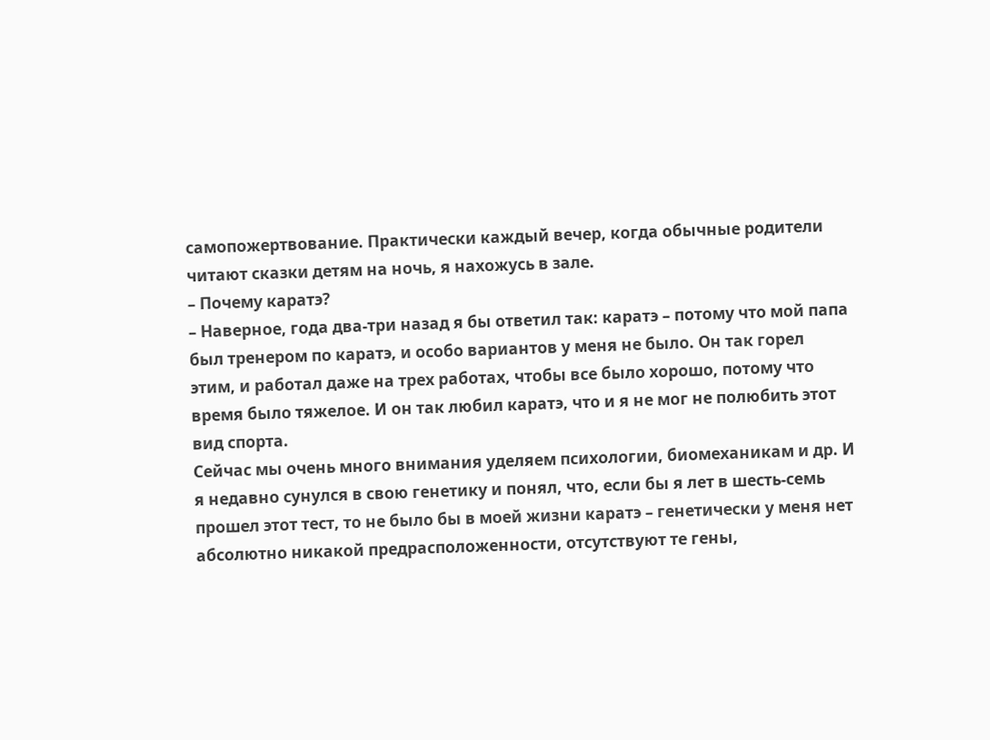самопожертвование. Практически каждый вечер, когда обычные родители читают сказки детям на ночь, я нахожусь в зале.
– Почему каратэ?
– Наверное, года два-три назад я бы ответил так: каратэ – потому что мой папа был тренером по каратэ, и особо вариантов у меня не было. Он так горел этим, и работал даже на трех работах, чтобы все было хорошо, потому что время было тяжелое. И он так любил каратэ, что и я не мог не полюбить этот вид спорта.
Сейчас мы очень много внимания уделяем психологии, биомеханикам и др. И я недавно сунулся в свою генетику и понял, что, если бы я лет в шесть-семь прошел этот тест, то не было бы в моей жизни каратэ – генетически у меня нет абсолютно никакой предрасположенности, отсутствуют те гены,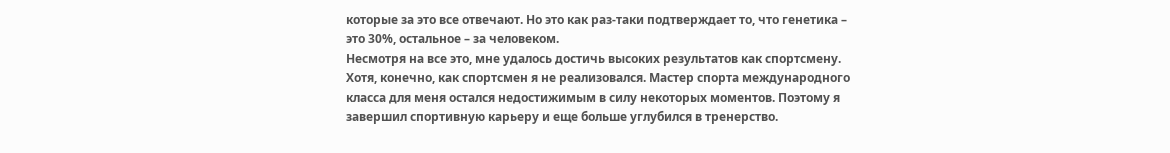которые за это все отвечают. Но это как раз-таки подтверждает то, что генетика – это 30%, остальное – за человеком.
Несмотря на все это, мне удалось достичь высоких результатов как спортсмену. Хотя, конечно, как спортсмен я не реализовался. Мастер спорта международного класса для меня остался недостижимым в силу некоторых моментов. Поэтому я завершил спортивную карьеру и еще больше углубился в тренерство.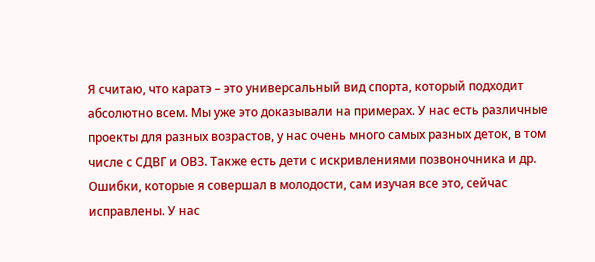Я считаю, что каратэ – это универсальный вид спорта, который подходит абсолютно всем. Мы уже это доказывали на примерах. У нас есть различные проекты для разных возрастов, у нас очень много самых разных деток, в том числе с СДВГ и ОВЗ. Также есть дети с искривлениями позвоночника и др.
Ошибки, которые я совершал в молодости, сам изучая все это, сейчас исправлены. У нас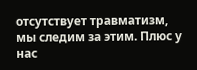отсутствует травматизм, мы следим за этим. Плюс у нас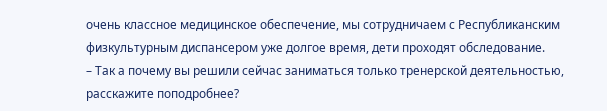очень классное медицинское обеспечение, мы сотрудничаем с Республиканским физкультурным диспансером уже долгое время, дети проходят обследование.
– Так а почему вы решили сейчас заниматься только тренерской деятельностью, расскажите поподробнее?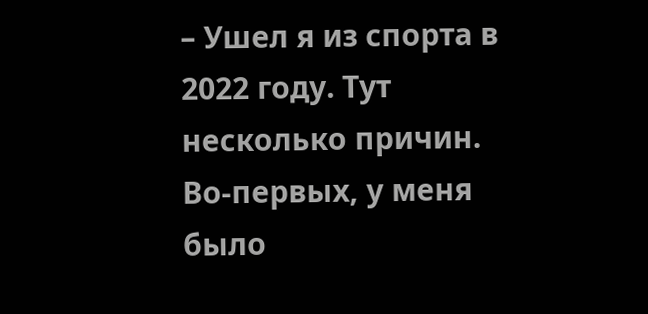– Ушел я из спорта в 2022 году. Тут несколько причин. Во-первых, у меня было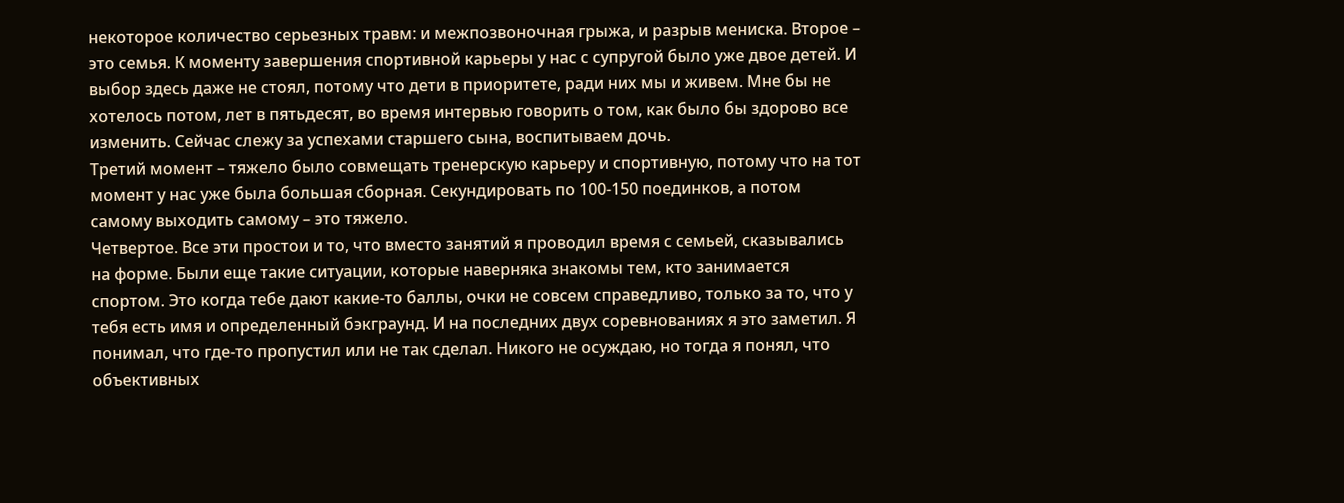некоторое количество серьезных травм: и межпозвоночная грыжа, и разрыв мениска. Второе – это семья. К моменту завершения спортивной карьеры у нас с супругой было уже двое детей. И выбор здесь даже не стоял, потому что дети в приоритете, ради них мы и живем. Мне бы не хотелось потом, лет в пятьдесят, во время интервью говорить о том, как было бы здорово все изменить. Сейчас слежу за успехами старшего сына, воспитываем дочь.
Третий момент – тяжело было совмещать тренерскую карьеру и спортивную, потому что на тот момент у нас уже была большая сборная. Секундировать по 100-150 поединков, а потом самому выходить самому – это тяжело.
Четвертое. Все эти простои и то, что вместо занятий я проводил время с семьей, сказывались на форме. Были еще такие ситуации, которые наверняка знакомы тем, кто занимается спортом. Это когда тебе дают какие-то баллы, очки не совсем справедливо, только за то, что у тебя есть имя и определенный бэкграунд. И на последних двух соревнованиях я это заметил. Я понимал, что где-то пропустил или не так сделал. Никого не осуждаю, но тогда я понял, что объективных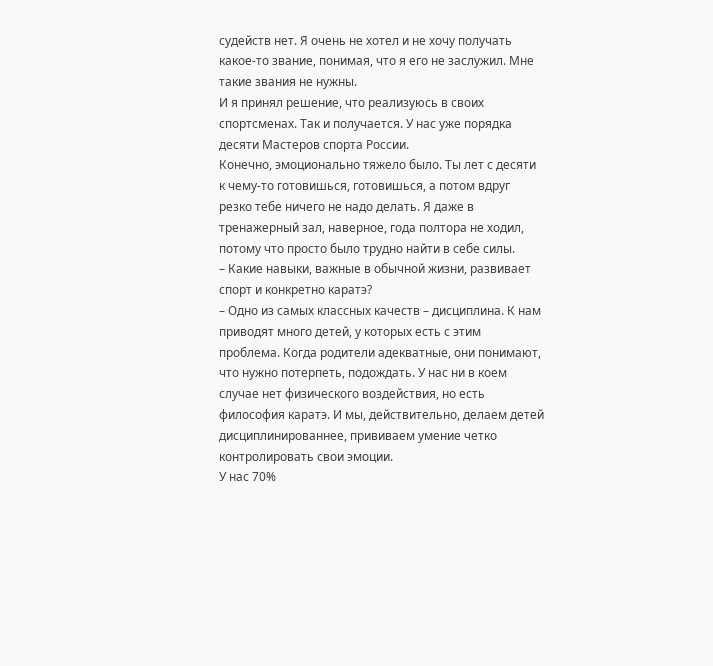судейств нет. Я очень не хотел и не хочу получать какое-то звание, понимая, что я его не заслужил. Мне такие звания не нужны.
И я принял решение, что реализуюсь в своих спортсменах. Так и получается. У нас уже порядка десяти Мастеров спорта России.
Конечно, эмоционально тяжело было. Ты лет с десяти к чему-то готовишься, готовишься, а потом вдруг резко тебе ничего не надо делать. Я даже в тренажерный зал, наверное, года полтора не ходил, потому что просто было трудно найти в себе силы.
– Какие навыки, важные в обычной жизни, развивает спорт и конкретно каратэ?
– Одно из самых классных качеств – дисциплина. К нам приводят много детей, у которых есть с этим проблема. Когда родители адекватные, они понимают, что нужно потерпеть, подождать. У нас ни в коем случае нет физического воздействия, но есть философия каратэ. И мы, действительно, делаем детей дисциплинированнее, прививаем умение четко контролировать свои эмоции.
У нас 70%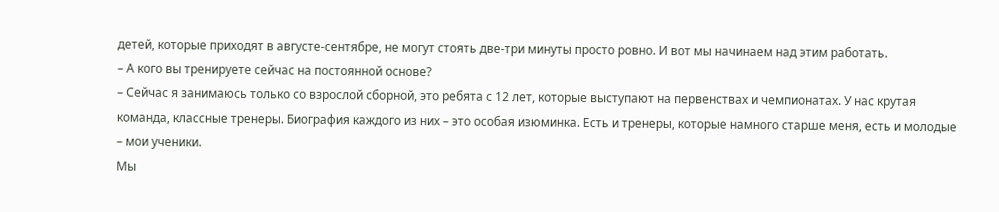детей, которые приходят в августе-сентябре, не могут стоять две-три минуты просто ровно. И вот мы начинаем над этим работать.
– А кого вы тренируете сейчас на постоянной основе?
– Сейчас я занимаюсь только со взрослой сборной, это ребята с 12 лет, которые выступают на первенствах и чемпионатах. У нас крутая команда, классные тренеры. Биография каждого из них – это особая изюминка. Есть и тренеры, которые намного старше меня, есть и молодые – мои ученики.
Мы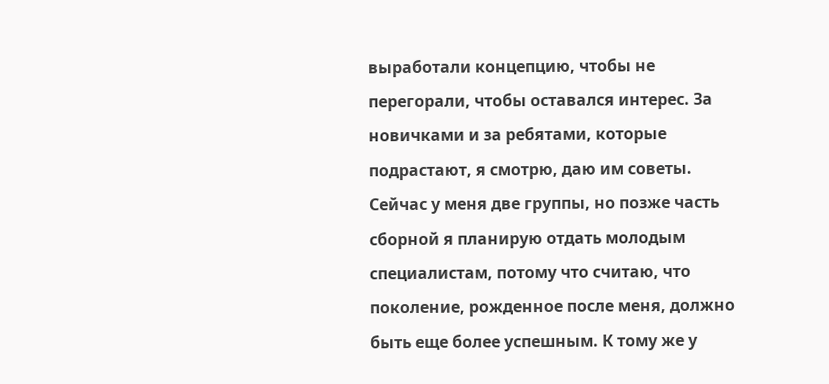выработали концепцию, чтобы не перегорали, чтобы оставался интерес. За новичками и за ребятами, которые подрастают, я смотрю, даю им советы.
Сейчас у меня две группы, но позже часть сборной я планирую отдать молодым специалистам, потому что считаю, что поколение, рожденное после меня, должно быть еще более успешным. К тому же у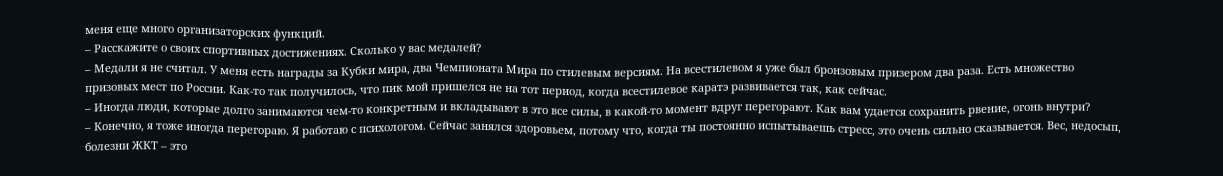меня еще много организаторских функций.
– Расскажите о своих спортивных достижениях. Сколько у вас медалей?
– Медали я не считал. У меня есть награды за Кубки мира, два Чемпионата Мира по стилевым версиям. На всестилевом я уже был бронзовым призером два раза. Есть множество призовых мест по России. Как-то так получилось, что пик мой пришелся не на тот период, когда всестилевое каратэ развивается так, как сейчас.
– Иногда люди, которые долго занимаются чем-то конкретным и вкладывают в это все силы, в какой-то момент вдруг перегорают. Как вам удается сохранить рвение, огонь внутри?
– Конечно, я тоже иногда перегораю. Я работаю с психологом. Сейчас занялся здоровьем, потому что, когда ты постоянно испытываешь стресс, это очень сильно сказывается. Вес, недосып, болезни ЖКТ – это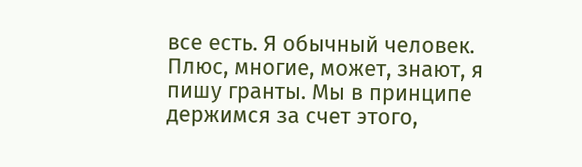все есть. Я обычный человек.
Плюс, многие, может, знают, я пишу гранты. Мы в принципе держимся за счет этого,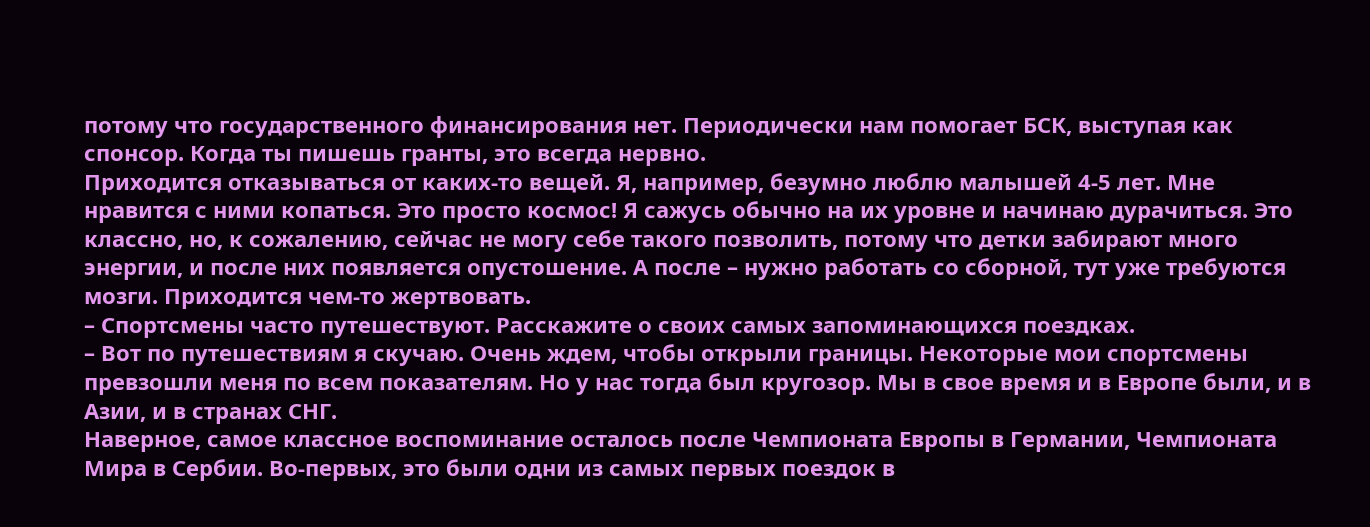потому что государственного финансирования нет. Периодически нам помогает БСК, выступая как спонсор. Когда ты пишешь гранты, это всегда нервно.
Приходится отказываться от каких-то вещей. Я, например, безумно люблю малышей 4-5 лет. Мне нравится с ними копаться. Это просто космос! Я сажусь обычно на их уровне и начинаю дурачиться. Это классно, но, к сожалению, сейчас не могу себе такого позволить, потому что детки забирают много энергии, и после них появляется опустошение. А после – нужно работать со сборной, тут уже требуются мозги. Приходится чем-то жертвовать.
– Спортсмены часто путешествуют. Расскажите о своих самых запоминающихся поездках.
– Вот по путешествиям я скучаю. Очень ждем, чтобы открыли границы. Некоторые мои спортсмены превзошли меня по всем показателям. Но у нас тогда был кругозор. Мы в свое время и в Европе были, и в Азии, и в странах СНГ.
Наверное, самое классное воспоминание осталось после Чемпионата Европы в Германии, Чемпионата Мира в Сербии. Во-первых, это были одни из самых первых поездок в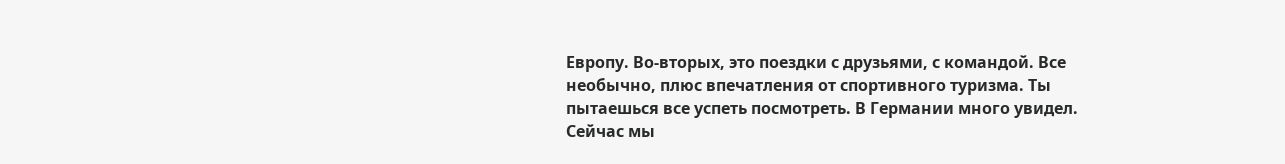Европу. Во-вторых, это поездки с друзьями, с командой. Все необычно, плюс впечатления от спортивного туризма. Ты пытаешься все успеть посмотреть. В Германии много увидел.
Сейчас мы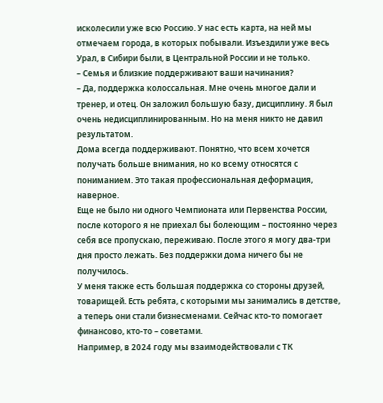исколесили уже всю Россию. У нас есть карта, на ней мы отмечаем города, в которых побывали. Изъездили уже весь Урал, в Сибири были, в Центральной России и не только.
– Семья и близкие поддерживают ваши начинания?
– Да, поддержка колоссальная. Мне очень многое дали и тренер, и отец. Он заложил большую базу, дисциплину. Я был очень недисциплинированным. Но на меня никто не давил результатом.
Дома всегда поддерживают. Понятно, что всем хочется получать больше внимания, но ко всему относятся с пониманием. Это такая профессиональная деформация, наверное.
Еще не было ни одного Чемпионата или Первенства России, после которого я не приехал бы болеющим – постоянно через себя все пропускаю, переживаю. После этого я могу два-три дня просто лежать. Без поддержки дома ничего бы не получилось.
У меня также есть большая поддержка со стороны друзей, товарищей. Есть ребята, с которыми мы занимались в детстве, а теперь они стали бизнесменами. Сейчас кто-то помогает финансово, кто-то – советами.
Например, в 2024 году мы взаимодействовали с ТК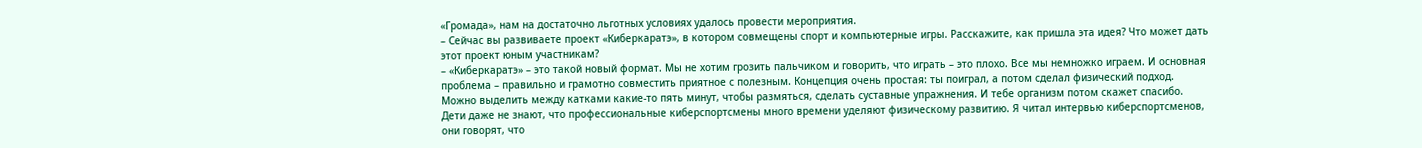«Громада», нам на достаточно льготных условиях удалось провести мероприятия.
– Сейчас вы развиваете проект «Киберкаратэ», в котором совмещены спорт и компьютерные игры. Расскажите, как пришла эта идея? Что может дать этот проект юным участникам?
– «Киберкаратэ» – это такой новый формат. Мы не хотим грозить пальчиком и говорить, что играть – это плохо. Все мы немножко играем. И основная проблема – правильно и грамотно совместить приятное с полезным. Концепция очень простая: ты поиграл, а потом сделал физический подход. Можно выделить между катками какие-то пять минут, чтобы размяться, сделать суставные упражнения. И тебе организм потом скажет спасибо.
Дети даже не знают, что профессиональные киберспортсмены много времени уделяют физическому развитию. Я читал интервью киберспортсменов, они говорят, что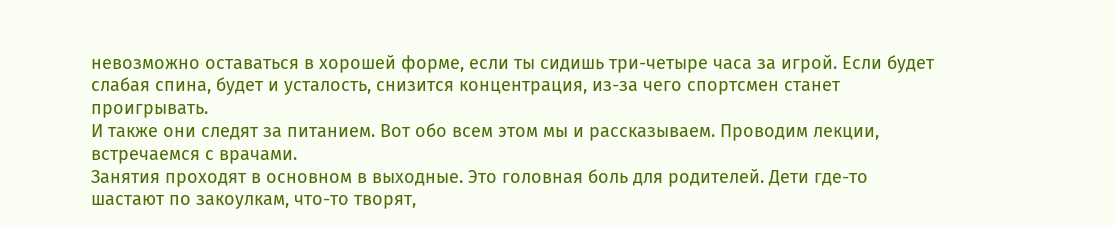невозможно оставаться в хорошей форме, если ты сидишь три-четыре часа за игрой. Если будет слабая спина, будет и усталость, снизится концентрация, из-за чего спортсмен станет проигрывать.
И также они следят за питанием. Вот обо всем этом мы и рассказываем. Проводим лекции, встречаемся с врачами.
Занятия проходят в основном в выходные. Это головная боль для родителей. Дети где-то шастают по закоулкам, что-то творят,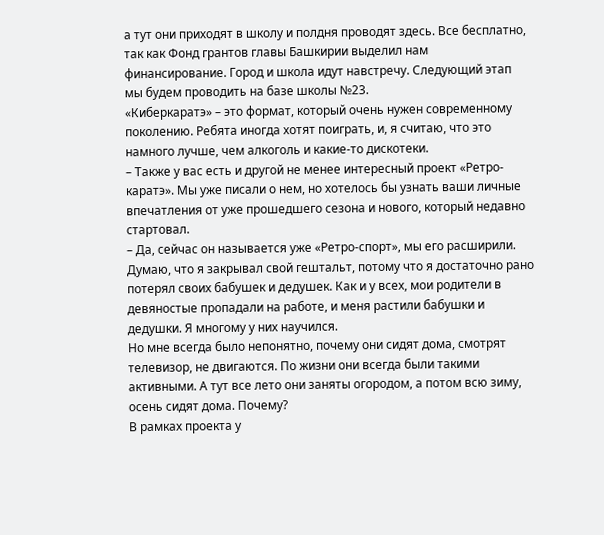а тут они приходят в школу и полдня проводят здесь. Все бесплатно, так как Фонд грантов главы Башкирии выделил нам финансирование. Город и школа идут навстречу. Следующий этап мы будем проводить на базе школы №23.
«Киберкаратэ» – это формат, который очень нужен современному поколению. Ребята иногда хотят поиграть, и, я считаю, что это намного лучше, чем алкоголь и какие-то дискотеки.
– Также у вас есть и другой не менее интересный проект «Ретро-каратэ». Мы уже писали о нем, но хотелось бы узнать ваши личные впечатления от уже прошедшего сезона и нового, который недавно стартовал.
– Да, сейчас он называется уже «Ретро-спорт», мы его расширили. Думаю, что я закрывал свой гештальт, потому что я достаточно рано потерял своих бабушек и дедушек. Как и у всех, мои родители в девяностые пропадали на работе, и меня растили бабушки и дедушки. Я многому у них научился.
Но мне всегда было непонятно, почему они сидят дома, смотрят телевизор, не двигаются. По жизни они всегда были такими активными. А тут все лето они заняты огородом, а потом всю зиму, осень сидят дома. Почему?
В рамках проекта у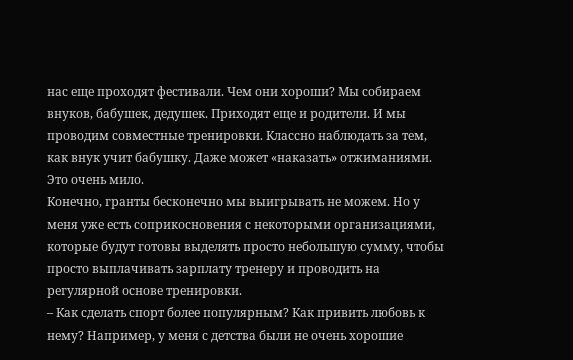нас еще проходят фестивали. Чем они хороши? Мы собираем внуков, бабушек, дедушек. Приходят еще и родители. И мы проводим совместные тренировки. Классно наблюдать за тем, как внук учит бабушку. Даже может «наказать» отжиманиями. Это очень мило.
Конечно, гранты бесконечно мы выигрывать не можем. Но у меня уже есть соприкосновения с некоторыми организациями, которые будут готовы выделять просто небольшую сумму, чтобы просто выплачивать зарплату тренеру и проводить на регулярной основе тренировки.
– Как сделать спорт более популярным? Как привить любовь к нему? Например, у меня с детства были не очень хорошие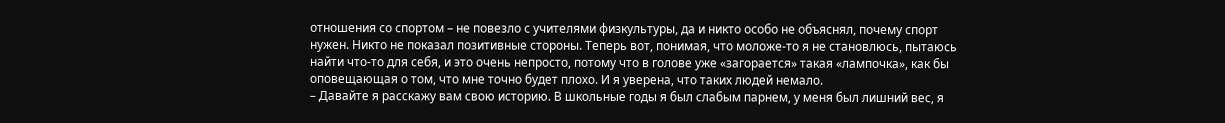отношения со спортом – не повезло с учителями физкультуры, да и никто особо не объяснял, почему спорт нужен. Никто не показал позитивные стороны. Теперь вот, понимая, что моложе-то я не становлюсь, пытаюсь найти что-то для себя, и это очень непросто, потому что в голове уже «загорается» такая «лампочка», как бы оповещающая о том, что мне точно будет плохо. И я уверена, что таких людей немало.
– Давайте я расскажу вам свою историю. В школьные годы я был слабым парнем, у меня был лишний вес, я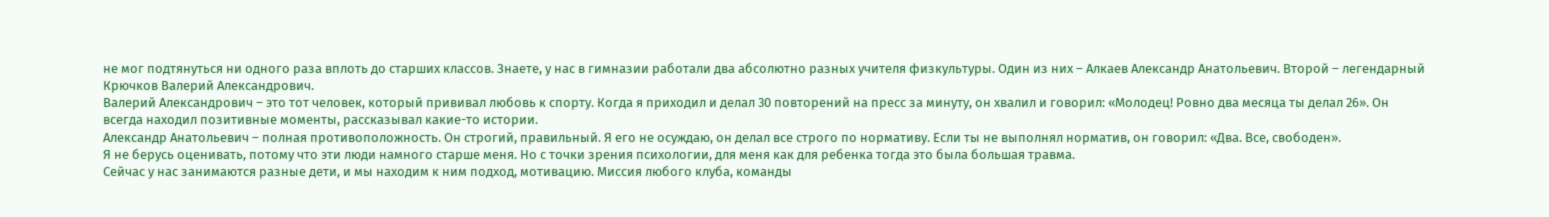не мог подтянуться ни одного раза вплоть до старших классов. Знаете, у нас в гимназии работали два абсолютно разных учителя физкультуры. Один из них – Алкаев Александр Анатольевич. Второй – легендарный Крючков Валерий Александрович.
Валерий Александрович – это тот человек, который прививал любовь к спорту. Когда я приходил и делал 30 повторений на пресс за минуту, он хвалил и говорил: «Молодец! Ровно два месяца ты делал 26». Он всегда находил позитивные моменты, рассказывал какие-то истории.
Александр Анатольевич – полная противоположность. Он строгий, правильный. Я его не осуждаю, он делал все строго по нормативу. Если ты не выполнял норматив, он говорил: «Два. Все, свободен».
Я не берусь оценивать, потому что эти люди намного старше меня. Но с точки зрения психологии, для меня как для ребенка тогда это была большая травма.
Сейчас у нас занимаются разные дети, и мы находим к ним подход, мотивацию. Миссия любого клуба, команды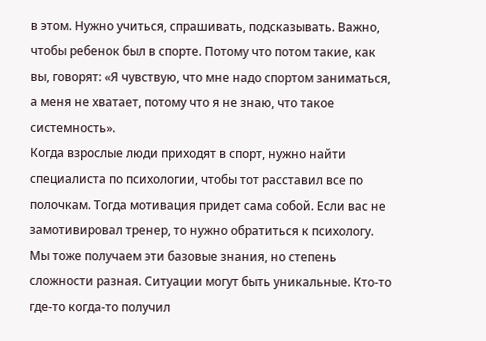в этом. Нужно учиться, спрашивать, подсказывать. Важно, чтобы ребенок был в спорте. Потому что потом такие, как вы, говорят: «Я чувствую, что мне надо спортом заниматься, а меня не хватает, потому что я не знаю, что такое системность».
Когда взрослые люди приходят в спорт, нужно найти специалиста по психологии, чтобы тот расставил все по полочкам. Тогда мотивация придет сама собой. Если вас не замотивировал тренер, то нужно обратиться к психологу. Мы тоже получаем эти базовые знания, но степень сложности разная. Ситуации могут быть уникальные. Кто-то где-то когда-то получил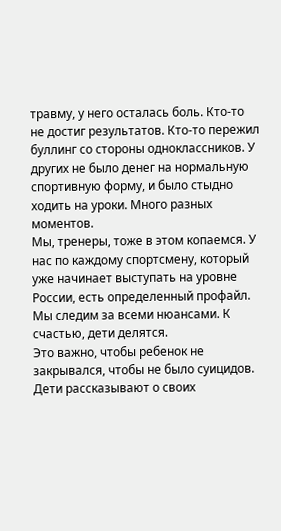травму, у него осталась боль. Кто-то не достиг результатов. Кто-то пережил буллинг со стороны одноклассников. У других не было денег на нормальную спортивную форму, и было стыдно ходить на уроки. Много разных моментов.
Мы, тренеры, тоже в этом копаемся. У нас по каждому спортсмену, который уже начинает выступать на уровне России, есть определенный профайл. Мы следим за всеми нюансами. К счастью, дети делятся.
Это важно, чтобы ребенок не закрывался, чтобы не было суицидов. Дети рассказывают о своих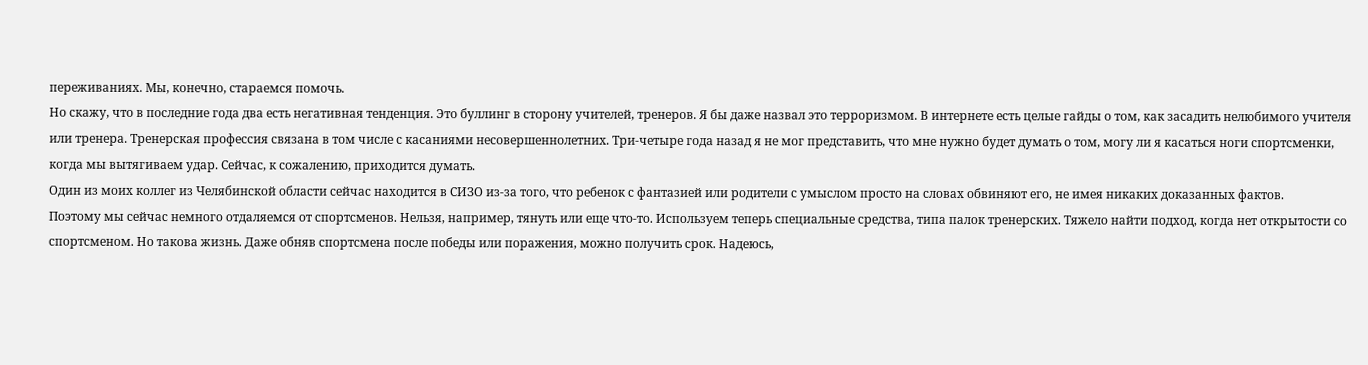переживаниях. Мы, конечно, стараемся помочь.
Но скажу, что в последние года два есть негативная тенденция. Это буллинг в сторону учителей, тренеров. Я бы даже назвал это терроризмом. В интернете есть целые гайды о том, как засадить нелюбимого учителя или тренера. Тренерская профессия связана в том числе с касаниями несовершеннолетних. Три-четыре года назад я не мог представить, что мне нужно будет думать о том, могу ли я касаться ноги спортсменки, когда мы вытягиваем удар. Сейчас, к сожалению, приходится думать.
Один из моих коллег из Челябинской области сейчас находится в СИЗО из-за того, что ребенок с фантазией или родители с умыслом просто на словах обвиняют его, не имея никаких доказанных фактов.
Поэтому мы сейчас немного отдаляемся от спортсменов. Нельзя, например, тянуть или еще что-то. Используем теперь специальные средства, типа палок тренерских. Тяжело найти подход, когда нет открытости со спортсменом. Но такова жизнь. Даже обняв спортсмена после победы или поражения, можно получить срок. Надеюсь,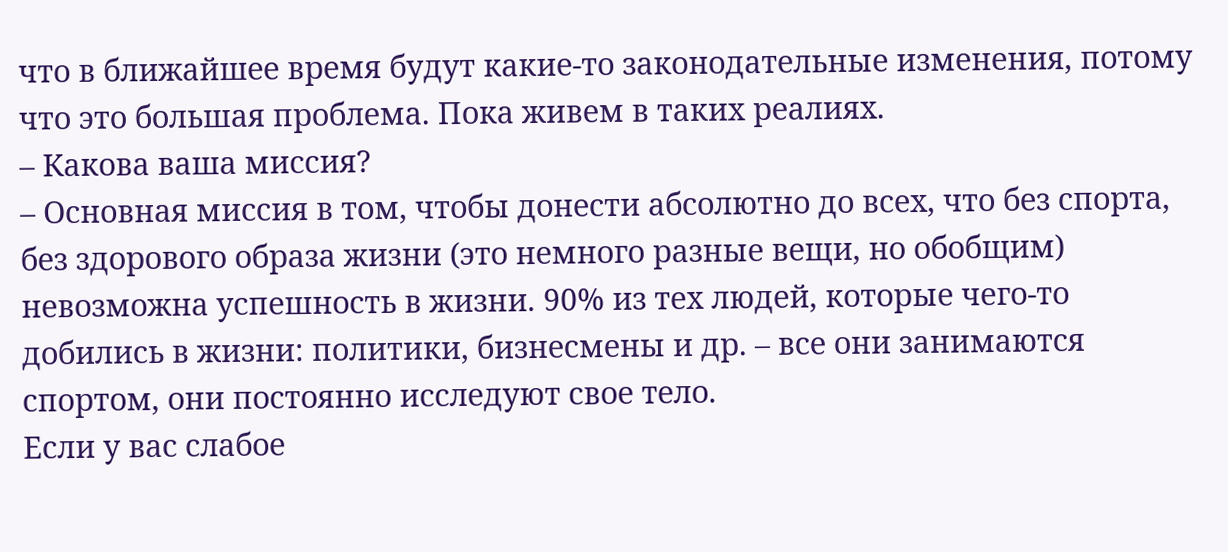что в ближайшее время будут какие-то законодательные изменения, потому что это большая проблема. Пока живем в таких реалиях.
– Какова ваша миссия?
– Основная миссия в том, чтобы донести абсолютно до всех, что без спорта, без здорового образа жизни (это немного разные вещи, но обобщим) невозможна успешность в жизни. 90% из тех людей, которые чего-то добились в жизни: политики, бизнесмены и др. – все они занимаются спортом, они постоянно исследуют свое тело.
Если у вас слабое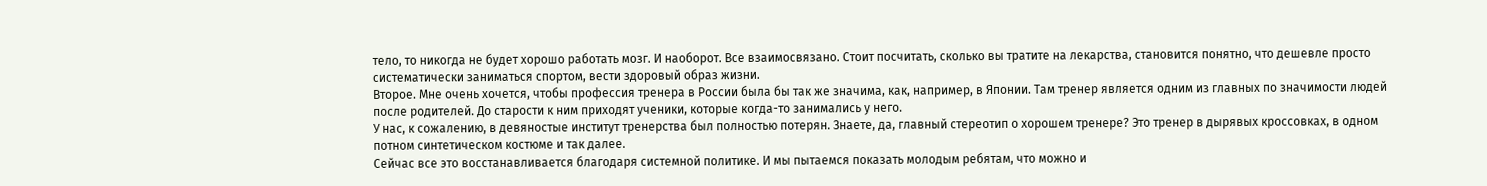тело, то никогда не будет хорошо работать мозг. И наоборот. Все взаимосвязано. Стоит посчитать, сколько вы тратите на лекарства, становится понятно, что дешевле просто систематически заниматься спортом, вести здоровый образ жизни.
Второе. Мне очень хочется, чтобы профессия тренера в России была бы так же значима, как, например, в Японии. Там тренер является одним из главных по значимости людей после родителей. До старости к ним приходят ученики, которые когда-то занимались у него.
У нас, к сожалению, в девяностые институт тренерства был полностью потерян. Знаете, да, главный стереотип о хорошем тренере? Это тренер в дырявых кроссовках, в одном потном синтетическом костюме и так далее.
Сейчас все это восстанавливается благодаря системной политике. И мы пытаемся показать молодым ребятам, что можно и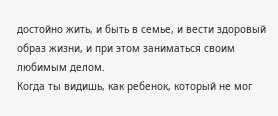достойно жить, и быть в семье, и вести здоровый образ жизни, и при этом заниматься своим любимым делом.
Когда ты видишь, как ребенок, который не мог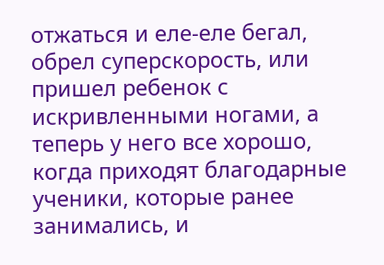отжаться и еле-еле бегал, обрел суперскорость, или пришел ребенок с искривленными ногами, а теперь у него все хорошо, когда приходят благодарные ученики, которые ранее занимались, и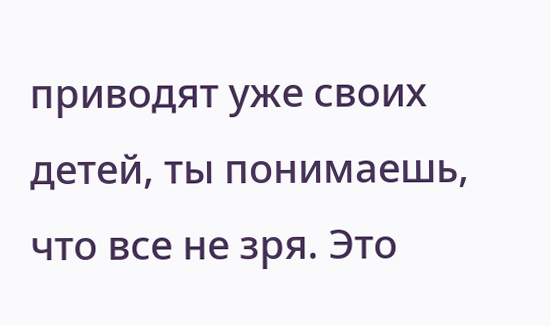приводят уже своих детей, ты понимаешь, что все не зря. Это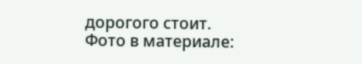дорогого стоит.
Фото в материале: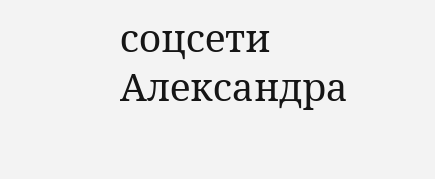соцсети Александра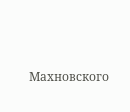Махновского